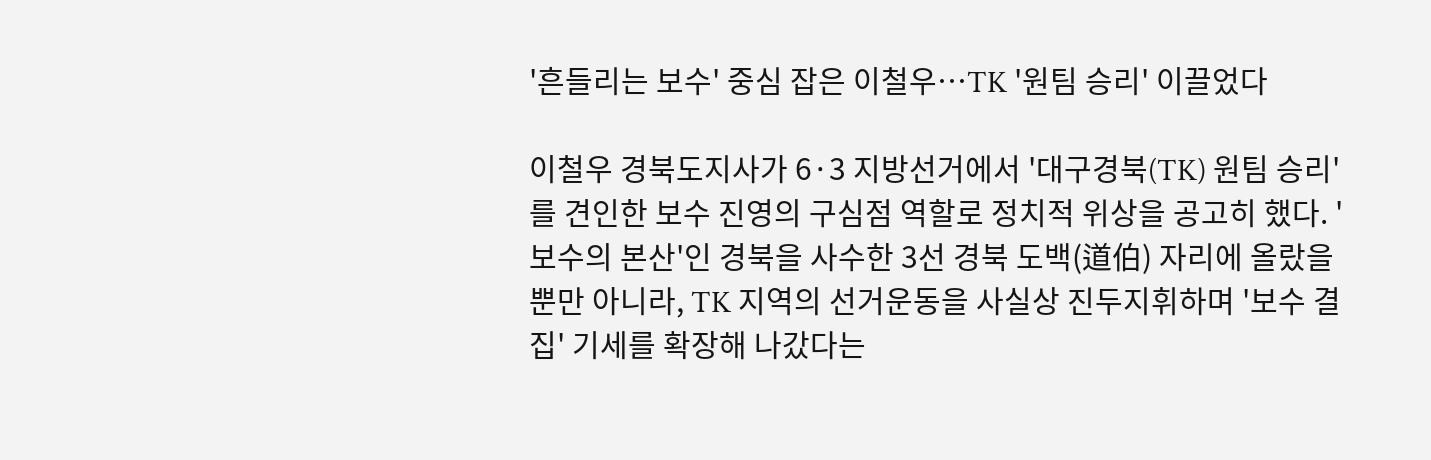'흔들리는 보수' 중심 잡은 이철우…TK '원팀 승리' 이끌었다

이철우 경북도지사가 6·3 지방선거에서 '대구경북(TK) 원팀 승리'를 견인한 보수 진영의 구심점 역할로 정치적 위상을 공고히 했다. '보수의 본산'인 경북을 사수한 3선 경북 도백(道伯) 자리에 올랐을 뿐만 아니라, TK 지역의 선거운동을 사실상 진두지휘하며 '보수 결집' 기세를 확장해 나갔다는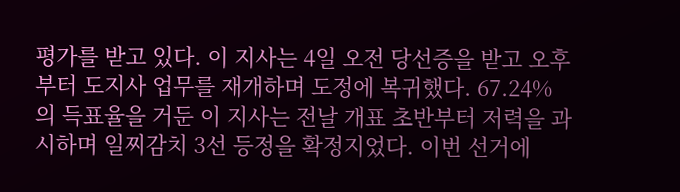평가를 받고 있다. 이 지사는 4일 오전 당선증을 받고 오후부터 도지사 업무를 재개하며 도정에 복귀했다. 67.24%의 득표율을 거둔 이 지사는 전날 개표 초반부터 저력을 과시하며 일찌감치 3선 등정을 확정지었다. 이번 선거에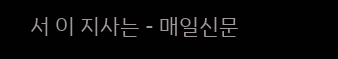서 이 지사는 - 매일신문